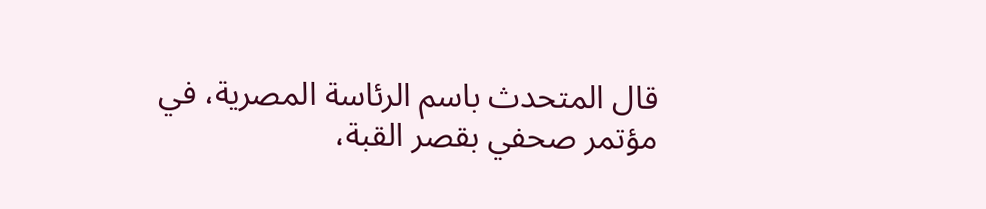قال المتحدث باسم الرئاسة المصرية، في مؤتمر صحفي بقصر القبة،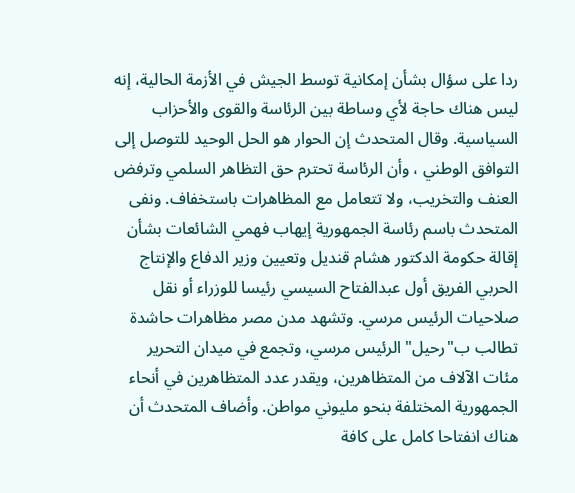ردا على سؤال بشأن إمكانية توسط الجيش في الأزمة الحالية، إنه ليس هناك حاجة لأي وساطة بين الرئاسة والقوى والأحزاب السياسية. وقال المتحدث إن الحوار هو الحل الوحيد للتوصل إلى التوافق الوطني ، وأن الرئاسة تحترم حق التظاهر السلمي وترفض العنف والتخريب، ولا تتعامل مع المظاهرات باستخفاف. ونفى المتحدث باسم رئاسة الجمهورية إيهاب فهمي الشائعات بشأن إقالة حكومة الدكتور هشام قنديل وتعيين وزير الدفاع والإنتاج الحربي الفريق أول عبدالفتاح السيسي رئيسا للوزراء أو نقل صلاحيات الرئيس مرسي. وتشهد مدن مصر مظاهرات حاشدة تطالب ب"رحيل" الرئيس مرسي، وتجمع في ميدان التحرير مئات الآلاف من المتظاهرين، ويقدر عدد المتظاهرين في أنحاء الجمهورية المختلفة بنحو مليوني مواطن. وأضاف المتحدث أن هناك انفتاحا كامل على كافة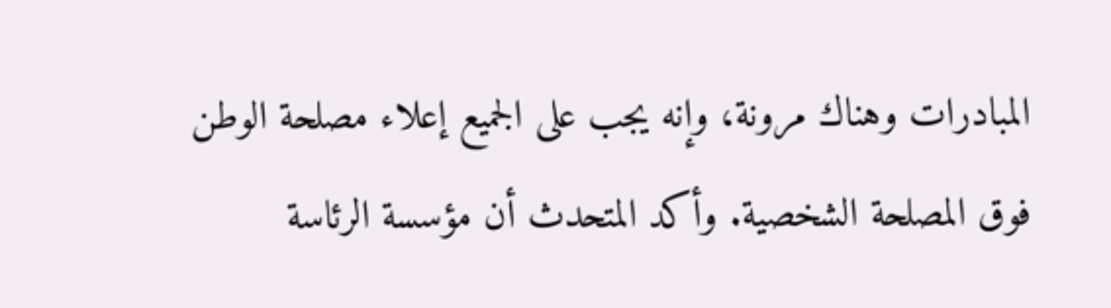المبادرات وهناك مرونة، وإنه يجب على الجميع إعلاء مصلحة الوطن فوق المصلحة الشخصية. وأكد المتحدث أن مؤسسة الرئاسة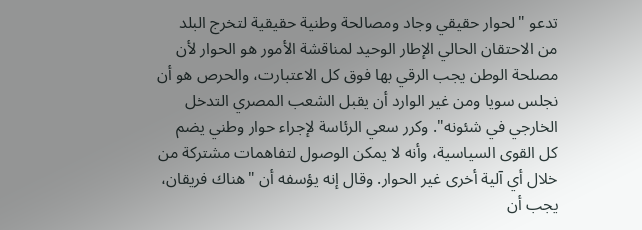تدعو "لحوار حقيقي وجاد ومصالحة وطنية حقيقية لتخرج البلد من الاحتقان الحالي الإطار الوحيد لمناقشة الأمور هو الحوار لأن مصلحة الوطن يجب الرقي بها فوق كل الاعتبارت، والحرص هو أن نجلس سويا ومن غير الوارد أن يقبل الشعب المصري التدخل الخارجي في شئونه". وكرر سعي الرئاسة لإجراء حوار وطني يضم كل القوى السياسية، وأنه لا يمكن الوصول لتفاهمات مشتركة من خلال أي آلية أخرى غير الحوار. وقال إنه يؤسفه أن "هناك فريقان، يجب أن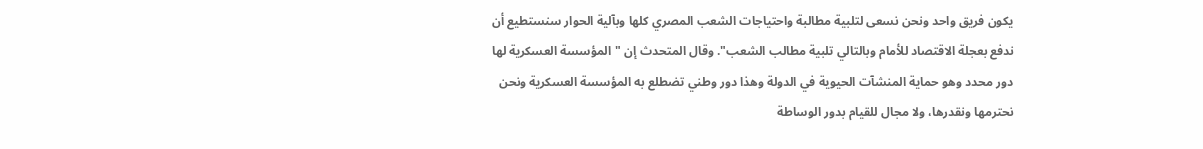يكون فريق واحد ونحن نسعى لتلبية مطالبة واحتياجات الشعب المصري كلها وبآلية الحوار سنستطيع أن ندفع بعجلة الاقتصاد للأمام وبالتالي تلبية مطالب الشعب". وقال المتحدث إن "المؤسسة العسكرية لها دور محدد وهو حماية المنشآت الحيوية في الدولة وهذا دور وطني تضطلع به المؤسسة العسكرية ونحن نحترمها ونقدرها، ولا مجال للقيام بدور الوساطة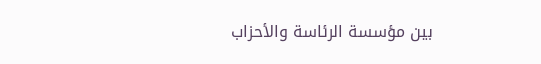بين مؤسسة الرئاسة والأحزاب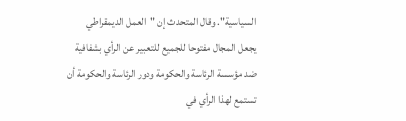السياسية". وقال المتحدث إن "العمل الديمقراطي يجعل المجال مفتوحا للجميع للتعبير عن الرأي بشفافية ضد مؤسسة الرئاسة والحكومة ودور الرئاسة والحكومة أن تستمع لهذا الرأي في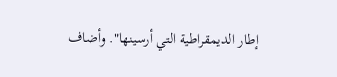إطار الديمقراطية التي أرسينها". وأضاف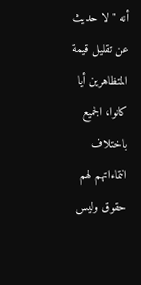أنه "لا حديث عن تقليل قيمة المتظاهرين أيا كانوا، الجميع باختلاف انتماءاتهم لهم حقوق وليس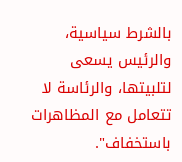بالشرط سياسية، والرئيس يسعى لتلبيتها، والرئاسة لا تتعامل مع المظاهرات باستخفاف".